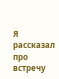Я рассказал про встречу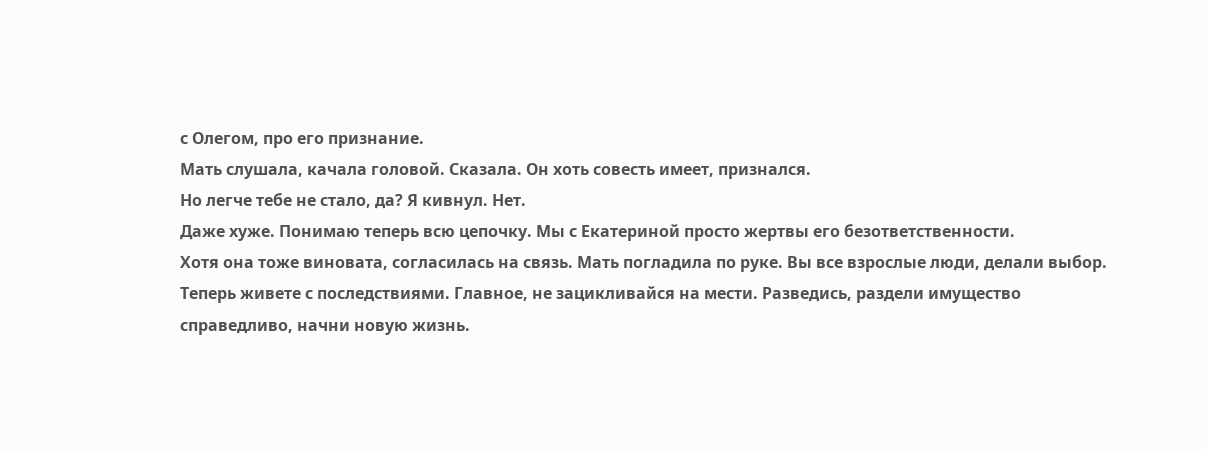с Олегом, про его признание.
Мать слушала, качала головой. Сказала. Он хоть совесть имеет, признался.
Но легче тебе не стало, да? Я кивнул. Нет.
Даже хуже. Понимаю теперь всю цепочку. Мы с Екатериной просто жертвы его безответственности.
Хотя она тоже виновата, согласилась на связь. Мать погладила по руке. Вы все взрослые люди, делали выбор.
Теперь живете с последствиями. Главное, не зацикливайся на мести. Разведись, раздели имущество справедливо, начни новую жизнь.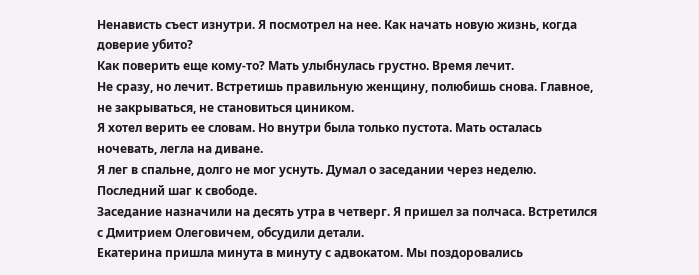Ненависть съест изнутри. Я посмотрел на нее. Как начать новую жизнь, когда доверие убито?
Как поверить еще кому-то? Мать улыбнулась грустно. Время лечит.
Не сразу, но лечит. Встретишь правильную женщину, полюбишь снова. Главное, не закрываться, не становиться циником.
Я хотел верить ее словам. Но внутри была только пустота. Мать осталась ночевать, легла на диване.
Я лег в спальне, долго не мог уснуть. Думал о заседании через неделю. Последний шаг к свободе.
Заседание назначили на десять утра в четверг. Я пришел за полчаса. Встретился с Дмитрием Олеговичем, обсудили детали.
Екатерина пришла минута в минуту с адвокатом. Мы поздоровались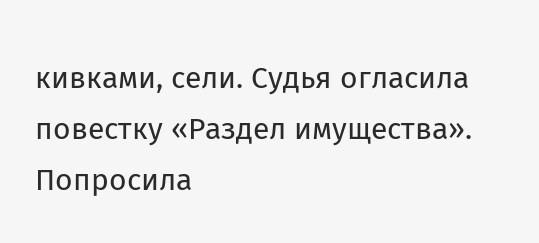кивками, сели. Судья огласила повестку «Раздел имущества».
Попросила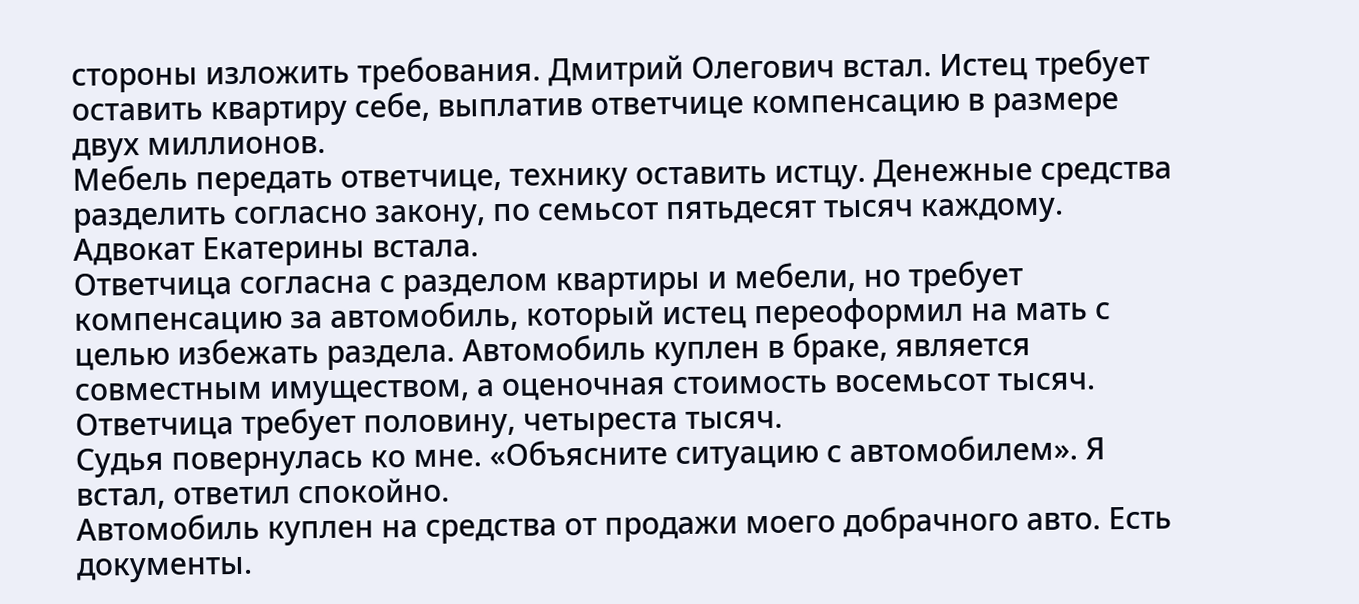стороны изложить требования. Дмитрий Олегович встал. Истец требует оставить квартиру себе, выплатив ответчице компенсацию в размере двух миллионов.
Мебель передать ответчице, технику оставить истцу. Денежные средства разделить согласно закону, по семьсот пятьдесят тысяч каждому. Адвокат Екатерины встала.
Ответчица согласна с разделом квартиры и мебели, но требует компенсацию за автомобиль, который истец переоформил на мать с целью избежать раздела. Автомобиль куплен в браке, является совместным имуществом, а оценочная стоимость восемьсот тысяч. Ответчица требует половину, четыреста тысяч.
Судья повернулась ко мне. «Объясните ситуацию с автомобилем». Я встал, ответил спокойно.
Автомобиль куплен на средства от продажи моего добрачного авто. Есть документы.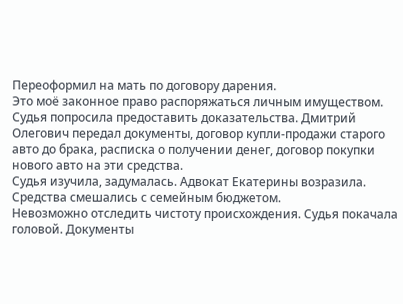Переоформил на мать по договору дарения.
Это моё законное право распоряжаться личным имуществом. Судья попросила предоставить доказательства. Дмитрий Олегович передал документы, договор купли-продажи старого авто до брака, расписка о получении денег, договор покупки нового авто на эти средства.
Судья изучила, задумалась. Адвокат Екатерины возразила. Средства смешались с семейным бюджетом.
Невозможно отследить чистоту происхождения. Судья покачала головой. Документы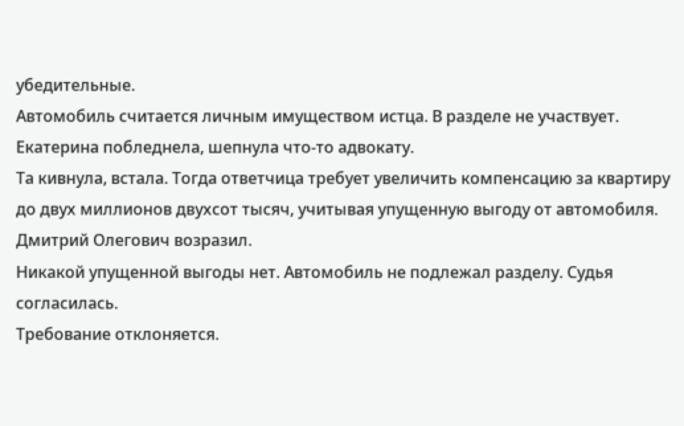убедительные.
Автомобиль считается личным имуществом истца. В разделе не участвует. Екатерина побледнела, шепнула что-то адвокату.
Та кивнула, встала. Тогда ответчица требует увеличить компенсацию за квартиру до двух миллионов двухсот тысяч, учитывая упущенную выгоду от автомобиля. Дмитрий Олегович возразил.
Никакой упущенной выгоды нет. Автомобиль не подлежал разделу. Судья согласилась.
Требование отклоняется.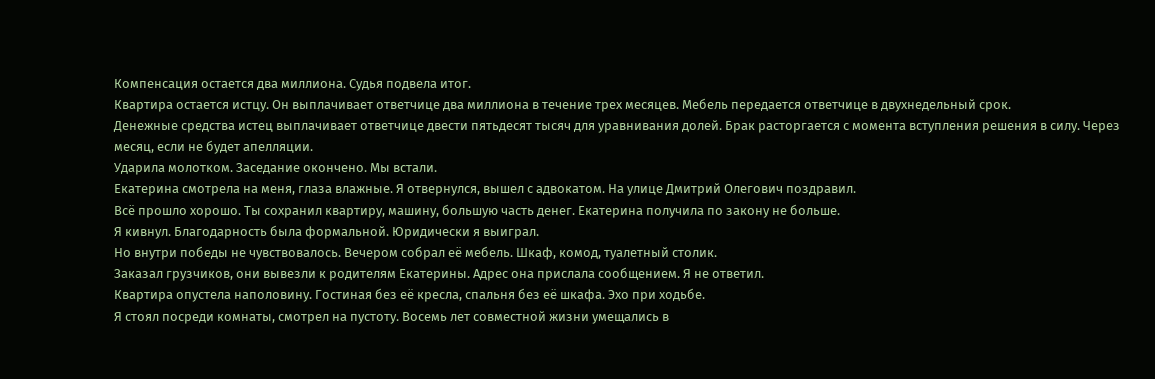Компенсация остается два миллиона. Судья подвела итог.
Квартира остается истцу. Он выплачивает ответчице два миллиона в течение трех месяцев. Мебель передается ответчице в двухнедельный срок.
Денежные средства истец выплачивает ответчице двести пятьдесят тысяч для уравнивания долей. Брак расторгается с момента вступления решения в силу. Через месяц, если не будет апелляции.
Ударила молотком. Заседание окончено. Мы встали.
Екатерина смотрела на меня, глаза влажные. Я отвернулся, вышел с адвокатом. На улице Дмитрий Олегович поздравил.
Всё прошло хорошо. Ты сохранил квартиру, машину, большую часть денег. Екатерина получила по закону не больше.
Я кивнул. Благодарность была формальной. Юридически я выиграл.
Но внутри победы не чувствовалось. Вечером собрал её мебель. Шкаф, комод, туалетный столик.
Заказал грузчиков, они вывезли к родителям Екатерины. Адрес она прислала сообщением. Я не ответил.
Квартира опустела наполовину. Гостиная без её кресла, спальня без её шкафа. Эхо при ходьбе.
Я стоял посреди комнаты, смотрел на пустоту. Восемь лет совместной жизни умещались в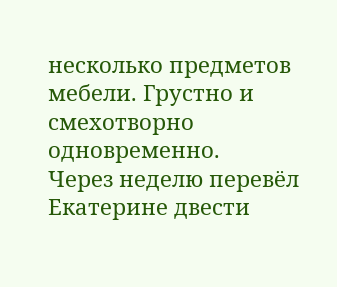несколько предметов мебели. Грустно и смехотворно одновременно.
Через неделю перевёл Екатерине двести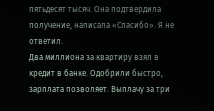пятьдесят тысяч. Она подтвердила получение, написала «Спасибо». Я не ответил.
Два миллиона за квартиру взял в кредит в банке. Одобрили быстро, зарплата позволяет. Выплачу за три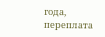года, переплата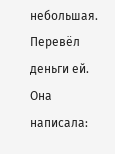небольшая.
Перевёл деньги ей. Она написала: